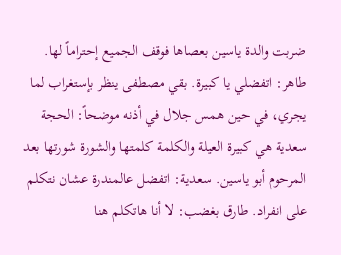ضربت والدة ياسين بعصاها فوقف الجميع إحتراماً لها. طاهر: اتفضلي يا كبيرة. بقي مصطفى ينظر بإستغراب لما يجري، في حين همس جلال في أذنه موضحاً: الحجة سعدية هي كبيرة العيلة والكلمة كلمتها والشورة شورتها بعد المرحوم أبو ياسين. سعدية: اتفضل عالمندرة عشان نتكلم على انفراد. طارق بغضب: لا أنا هاتكلم هنا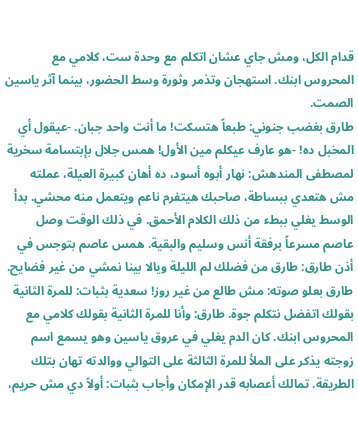قدام الكل، ومش جاي عشان اتكلم مع وحدة ست، كلامي مع المحروس ابنك. استهجان وتذمر وثورة وسط الحضور، بينما آثر ياسين الصمت.
طارق بغضب جنوني: طبعاً هتسكت! ما أنت واحد جبان. -عيقول أي المخبل ده! -هو عارف عيكلم مين الأول! همس جلال بإبتسامة سخرية لمصطفى المندهش: نهار أبوه أسود، ده أهان كبيرة العيلة، عملته مش هتعدي ببساطة، صاحبك هيتفرم ناعم ويتعمل منه محشي. بدأ الوسط يغلي ببطء من ذلك الكلام الأحمق. في ذلك الوقت وصل عاصم مسرعاً برفقة أنس وسليم والبقية. همس عاصم بتوجس في أذن طارق: طارق من فضلك لم الليلة ويالا بينا نمشي من غير فضايح.
طارق بعلو صوته: مش طالع من غير روز! سعدية بثبات: للمرة الثانية بقولك اتفضل نتكلم جوة. طارق: وأنا للمرة الثانية بقولك كلامي مع المحروس ابنك. كان الدم يغلي في عروق ياسين وهو يسمع اسم زوجته يذكر على الملأ للمرة الثالثة على التوالي ووالدته تهان بتلك الطريقة. تمالك أعصابه قدر الإمكان وأجاب بثبات: أولاً دي مش حريم،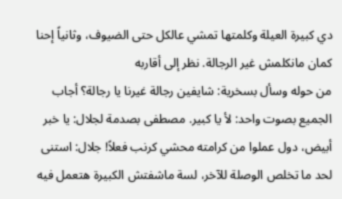دي كبيرة العيلة وكلمتها تمشي عالكل حتى الضيوف، وثانياً إحنا كمان مانكلمش غير الرجالة. نظر إلى أقاربه
من حوله وسأل بسخرية: شايفين رجالة غيرنا يا رجالة؟ أجاب الجميع بصوت واحد: لأ يا كبير. مصطفى بصدمة لجلال: يا خبر أبيض، دول عملوا من كرامته محشي كرنب فعلاً! جلال: استنى لحد ما تخلص الوصلة للآخر، لسة ماشفتش الكبيرة هتعمل فيه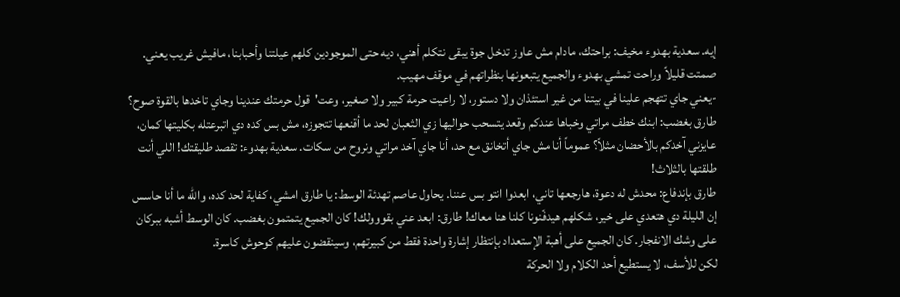إيه. سعدية بهدوء مخيف: براحتك، مادام مش عاوز تدخل جوة يبقى نتكلم أهني، ديه حتى الموجودين كلهم عيلتنا وأحبابنا، مافيش غريب يعني. صمتت قليلاً وراحت تمشي بهدوء والجميع يتبعونها بنظراتهم في موقف مهيب.
-يعني جاي تتهجم علينا في بيتنا من غير استئذان ولا دستور، لا راعيت حرمة كبير ولا صغير، وعت'قول حرمتك عندينا وجاي تاخدها بالقوة صوح؟ طارق بغضب: ابنك خطف مراتي وخباها عندكم وقعد يتسحب حواليها زي الثعبان لحد ما أقنعها تتجوزه، مش بس كده دي اتبرعتله بكليتها كمان، عايزني آخدكم بالأحضان مثلاً؟ عموماً أنا مش جاي أتخانق مع حد، أنا جاي آخد مراتي ونروح من سكات. سعدية بهدوء: تقصد طليقتك! اللي أنت طلقتها بالثلاث!
طارق بإندفاع: محدش له دعوة، هارجعها تاني، ابعدوا انتو بس عننا. يحاول عاصم تهدئة الوسط: يا طارق امشي، كفاية لحد كده، والله ما أنا حاسس إن الليلة دي هتعدي على خير، شكلهم هيدفّنونا كلنا هنا معاك! طارق: ابعد عني بقووولك! كان الجميع يتمتمون بغضب. كان الوسط أشبه ببركان على وشك الانفجار. كان الجميع على أهبة الإستعداد بإنتظار إشارة واحدة فقط من كبيرتهم، وسينقضون عليهم كوحوش كاسرة.
لكن للأسف، لا يستطيع أحد الكلام ولا الحركة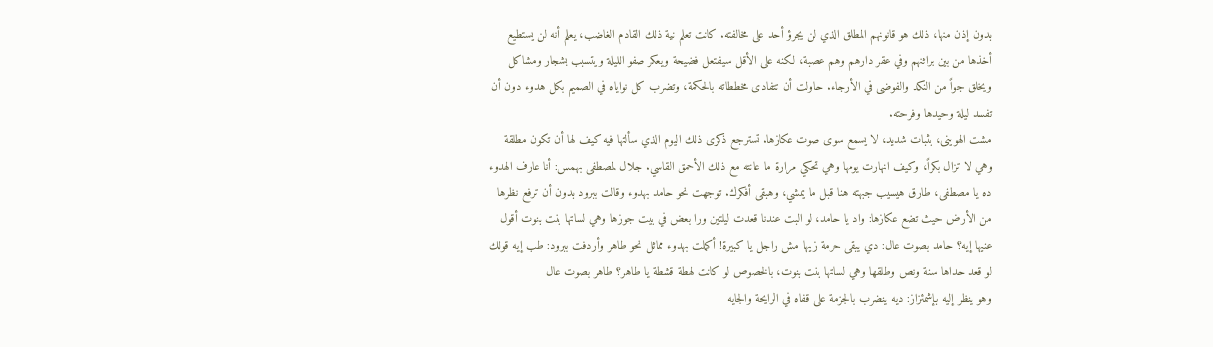بدون إذن منها، ذلك هو قانونهم المطلق الذي لن يجرؤ أحد على مخالفته. كانت تعلم نية ذلك القادم الغاضب، يعلم أنه لن يستطيع أخذها من بين براثنهم وفي عقر دارهم وهم عصبة، لكنه على الأقل سيفتعل فضيحة ويعكر صفو الليلة ويتسبب بشجار ومشاكل ويخلق جواً من النكد والفوضى في الأرجاء. حاولت أن تتفادى مخططاته بالحكمة، وتضرب كل نواياه في الصميم بكل هدوء دون أن تفسد ليلة وحيدها وفرحته.
مشت الهوينى، بثبات شديد، لا يسمع سوى صوت عكازها. تسترجع ذكرى ذلك اليوم الذي سألتها فيه كيف لها أن تكون مطلقة وهي لا تزال بكراً، وكيف انهارت يومها وهي تحكي مرارة ما عانته مع ذلك الأحمق القاسي. جلال لمصطفى بهمس: أنا عارف الهدوء ده يا مصطفى، طارق هيسيب جبهته هنا قبل ما يمشي، وهبقى أفكرك. توجهت نحو حامد بهدوء وقالت ببرود بدون أن ترفع نظرها
من الأرض حيث تضع عكازها: واد يا حامد، لو البت عندنا قعدت ليلتين ورا بعض في بيت جوزها وهي لساتها بنت بنوت أقول عنيها إيه؟ حامد بصوت عال: دي يبقى حرمة زيها مش راجل يا كبيرة! أكملت بهدوء مماثل نحو طاهر وأردفت ببرود: طب إيه قولك لو قعد حداها سنة ونص وطلقها وهي لساتها بنت بنوت، بالخصوص لو كانت لهطة قشطة يا طاهر؟ طاهر بصوت عال
وهو ينظر إليه بإشمئزاز: ديه ينضرب بالجزمة على قفاه في الرايحة والجايه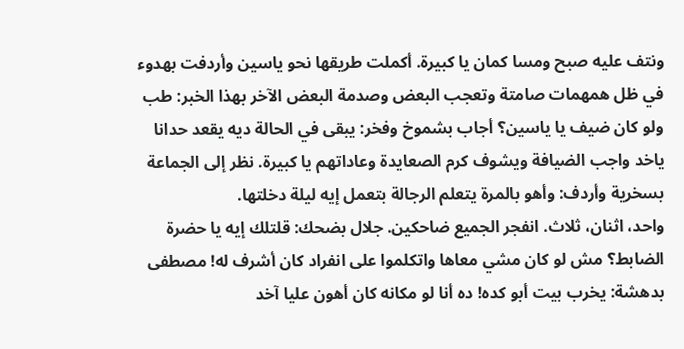ونتف عليه صبح ومسا كمان يا كبيرة. أكملت طريقها نحو ياسين وأردفت بهدوء في ظل همهمات صامتة وتعجب البعض وصدمة البعض الآخر بهذا الخبر: طب ولو كان ضيف يا ياسين؟ أجاب بشموخ وفخر: يبقى في الحالة ديه يقعد حدانا ياخد واجب الضيافة ويشوف كرم الصعايدة وعاداتهم يا كبيرة. نظر إلى الجماعة بسخرية وأردف: وأهو بالمرة يتعلم الرجالة بتعمل إيه ليلة دخلتها.
واحد، اثنان، ثلاث. انفجر الجميع ضاحكين. جلال بضحك: قلتلك إيه يا حضرة الضابط؟ مش لو كان مشي معاها واتكلموا على انفراد كان أشرف له! مصطفى بدهشة: يخرب بيت أبو كده! ده أنا لو مكانه كان أهون عليا آخد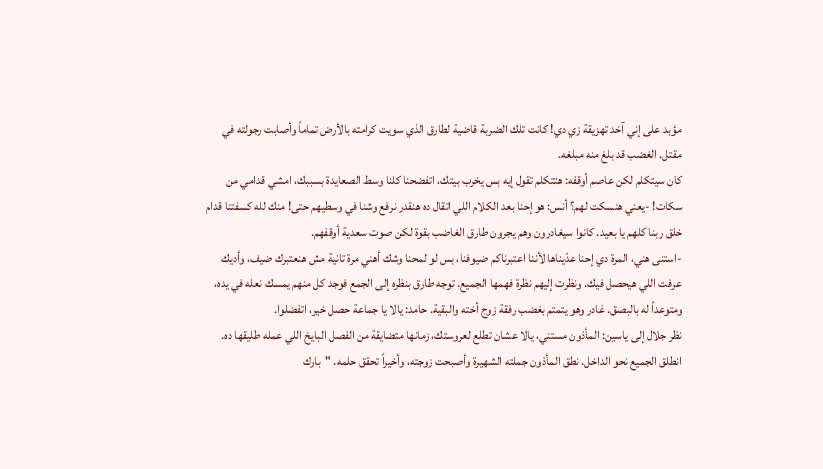مؤبد على إني آخد تهزيقة زي دي! كانت تلك الضربة قاضية لطارق الذي سويت كرامته بالأرض تماماً وأصابت رجولته في مقتل. الغضب قد بلغ منه مبلغه.
كان سيتكلم لكن عاصم أوقفه: هتتكلم تقول إيه بس يخرب بيتك، اتفضحنا كلنا وسط الصعايدة بسببك، امشي قدامي من سكات! -يعني هنسكت لهم؟ أنس: هو إحنا بعد الكلام اللي اتقال ده هنقدر نرفع وشنا في وسطيهم حتى! منك لله كسفتنا قدام خلق ربنا كلهم يا بعيد. كانوا سيغادرون وهم يجرون طارق الغاضب بقوة لكن صوت سعدية أوقفهم.
-استنى هني، المرة دي إحنا عدّيناها لأننا اعتبرناكم ضيوفنا، بس لو لمحنا وشك أهني مرة تانية مش هنعتبرك ضيف، وأديك عرفت اللي هيحصل فيك. ونظرت إليهم نظرة فهمها الجميع. توجه طارق بنظره إلى الجمع فوجد كل منهم يمسك نعله في يده، ومتوعداً له بالبصق. غادر وهو يتمتم بغضب رفقة زوج أخته والبقية. حامد: يالا يا جماعة حصل خير، اتفضلوا.
نظر جلال إلى ياسين: المأذون مستني، يالا عشان تطلع لعروستك، زمانها متضايقة من الفصل البايخ اللي عمله طليقها ده. انطلق الجميع نحو الداخل. نطق المأذون جملته الشهيرة وأصبحت زوجته، وأخيراً تحقق حلمه. "بارك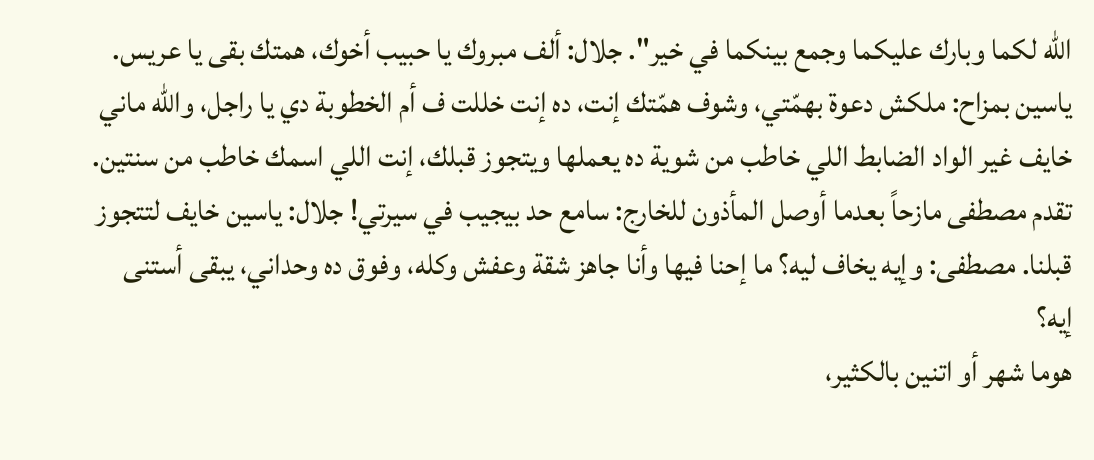الله لكما وبارك عليكما وجمع بينكما في خير". جلال: ألف مبروك يا حبيب أخوك، همتك بقى يا عريس.
ياسين بمزاح: ملكش دعوة بهمّتي، وشوف همّتك إنت، ده إنت خللت ف أم الخطوبة دي يا راجل، والله ماني خايف غير الواد الضابط اللي خاطب من شوية ده يعملها ويتجوز قبلك، إنت اللي اسمك خاطب من سنتين. تقدم مصطفى مازحاً بعدما أوصل المأذون للخارج: سامع حد بيجيب في سيرتي! جلال: ياسين خايف لتتجوز قبلنا. مصطفى: وإيه يخاف ليه؟ ما إحنا فيها وأنا جاهز شقة وعفش وكله، وفوق ده وحداني، يبقى أستنى إيه؟
هوما شهر أو اتنين بالكثير،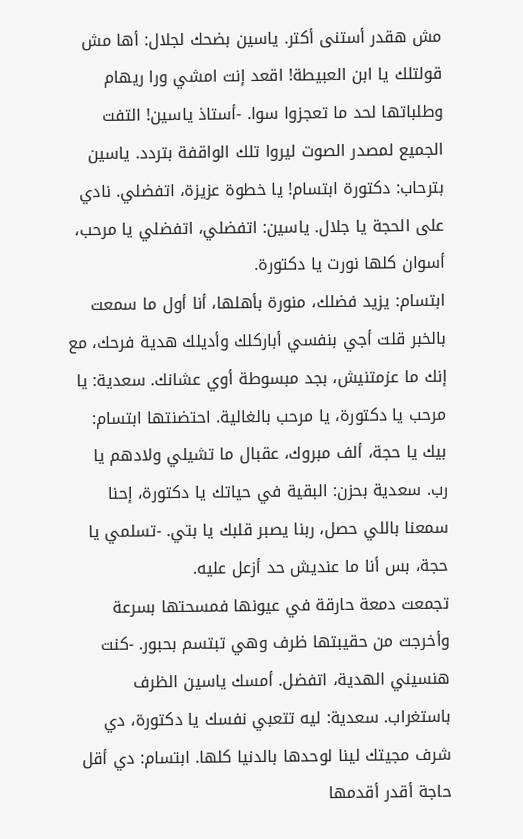مش هقدر أستنى أكتر. ياسين بضحك لجلال: أها مش قولتلك يا ابن العبيطة! اقعد إنت امشي ورا ريهام وطلباتها لحد ما تعجزوا سوا. -أستاذ ياسين! التفت الجميع لمصدر الصوت ليروا تلك الواقفة بتردد. ياسين بترحاب: دكتورة ابتسام! يا خطوة عزيزة، اتفضلي. نادي على الحجة يا جلال. ياسين: اتفضلي، اتفضلي يا مرحب، أسوان كلها نورت يا دكتورة.
ابتسام: يزيد فضلك، منورة بأهلها، أنا أول ما سمعت بالخبر قلت أجي بنفسي أباركلك وأديلك هدية فرحك، مع إنك ما عزمتنيش، بجد مبسوطة أوي عشانك. سعدية: يا مرحب يا دكتورة، يا مرحب بالغالية. احتضنتها ابتسام: بيك يا حجة، ألف مبروك، عقبال ما تشيلي ولادهم يا رب. سعدية بحزن: البقية في حياتك يا دكتورة، إحنا سمعنا باللي حصل، ربنا يصبر قلبك يا بتي. -تسلمي يا حجة، بس أنا ما عنديش حد أزعل عليه.
تجمعت دمعة حارقة في عيونها فمسحتها بسرعة وأخرجت من حقيبتها ظرف وهي تبتسم بحبور. -كنت هنسيني الهدية، اتفضل. أمسك ياسين الظرف باستغراب. سعدية: ليه تتعبي نفسك يا دكتورة، دي شرف مجيتك لينا لوحدها بالدنيا كلها. ابتسام: دي أقل حاجة أقدر أقدمها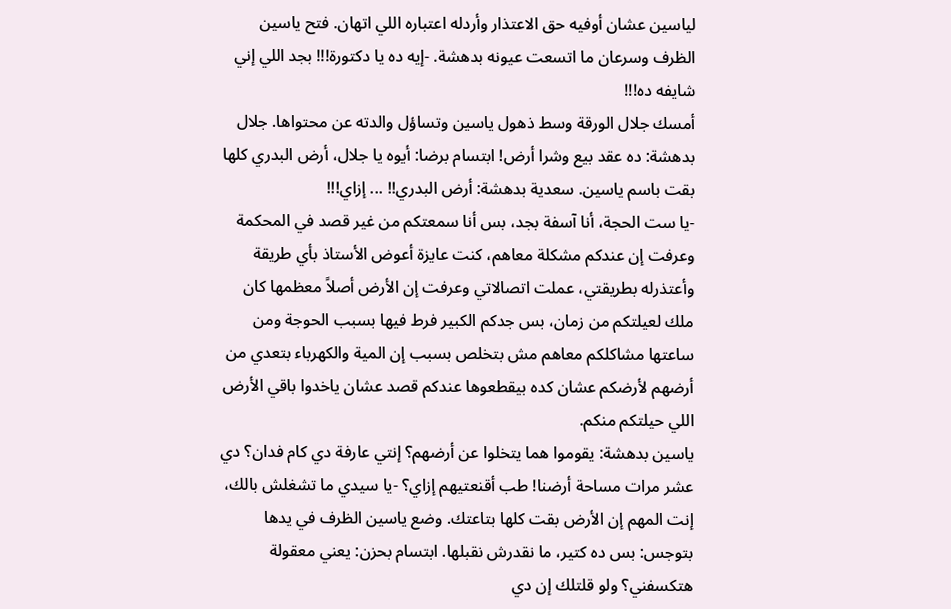لياسين عشان أوفيه حق الاعتذار وأردله اعتباره اللي اتهان. فتح ياسين الظرف وسرعان ما اتسعت عيونه بدهشة. -إيه ده يا دكتورة!!! بجد اللي إني شايفه ده!!!
أمسك جلال الورقة وسط ذهول ياسين وتساؤل والدته عن محتواها. جلال بدهشة: ده عقد بيع وشرا أرض! ابتسام برضا: أيوه يا جلال، أرض البدري كلها بقت باسم ياسين. سعدية بدهشة: أرض البدري!! ... إزاي!!!
-يا ست الحجة، أنا آسفة بجد، بس أنا سمعتكم من غير قصد في المحكمة وعرفت إن عندكم مشكلة معاهم، كنت عايزة أعوض الأستاذ بأي طريقة وأعتذرله بطريقتي، عملت اتصالاتي وعرفت إن الأرض أصلاً معظمها كان ملك لعيلتكم من زمان، بس جدكم الكبير فرط فيها بسبب الحوجة ومن ساعتها مشاكلكم معاهم مش بتخلص بسبب إن المية والكهرباء بتعدي من أرضهم لأرضكم عشان كده بيقطعوها عندكم قصد عشان ياخدوا باقي الأرض اللي حيلتكم منكم.
ياسين بدهشة: يقوموا هما يتخلوا عن أرضهم؟ إنتي عارفة دي كام فدان؟ دي عشر مرات مساحة أرضنا! طب أقنعتيهم إزاي؟ -يا سيدي ما تشغلش بالك، إنت المهم إن الأرض بقت كلها بتاعتك. وضع ياسين الظرف في يدها بتوجس: بس ده كتير، ما نقدرش نقبلها. ابتسام بحزن: يعني معقولة هتكسفني؟ ولو قلتلك إن دي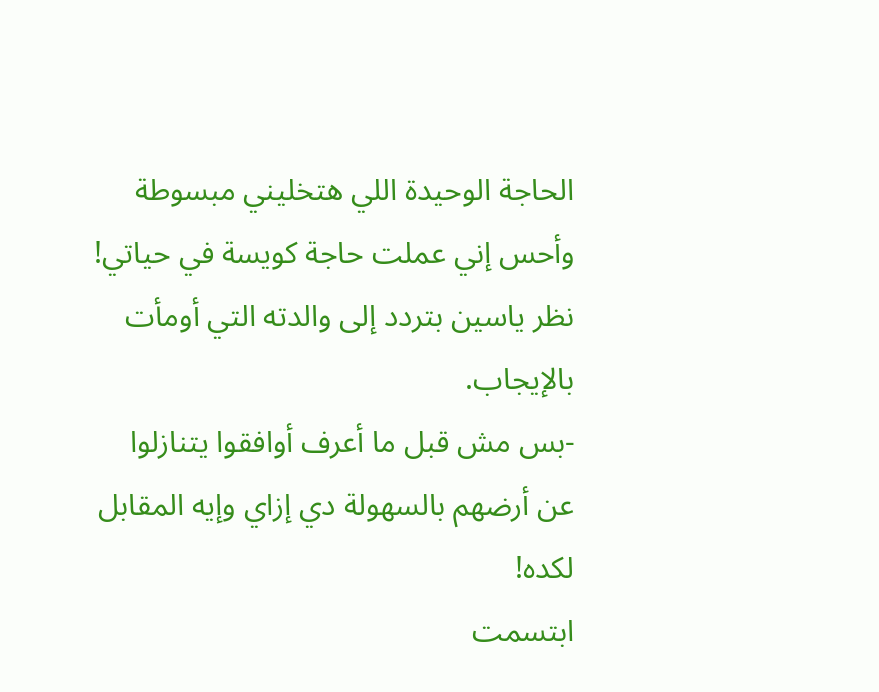الحاجة الوحيدة اللي هتخليني مبسوطة وأحس إني عملت حاجة كويسة في حياتي! نظر ياسين بتردد إلى والدته التي أومأت بالإيجاب.
-بس مش قبل ما أعرف أوافقوا يتنازلوا عن أرضهم بالسهولة دي إزاي وإيه المقابل لكده!
ابتسمت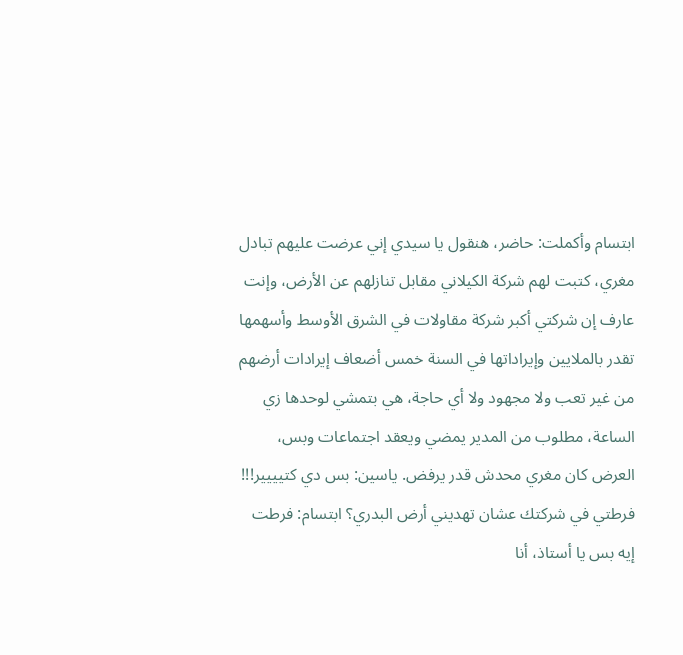ابتسام وأكملت: حاضر، هنقول يا سيدي إني عرضت عليهم تبادل مغري، كتبت لهم شركة الكيلاني مقابل تنازلهم عن الأرض، وإنت عارف إن شركتي أكبر شركة مقاولات في الشرق الأوسط وأسهمها تقدر بالملايين وإيراداتها في السنة خمس أضعاف إيرادات أرضهم من غير تعب ولا مجهود ولا أي حاجة، هي بتمشي لوحدها زي الساعة، مطلوب من المدير يمضي ويعقد اجتماعات وبس، العرض كان مغري محدش قدر يرفض. ياسين: بس دي كتيييير!!!
فرطتي في شركتك عشان تهديني أرض البدري؟ ابتسام: فرطت إيه بس يا أستاذ، أنا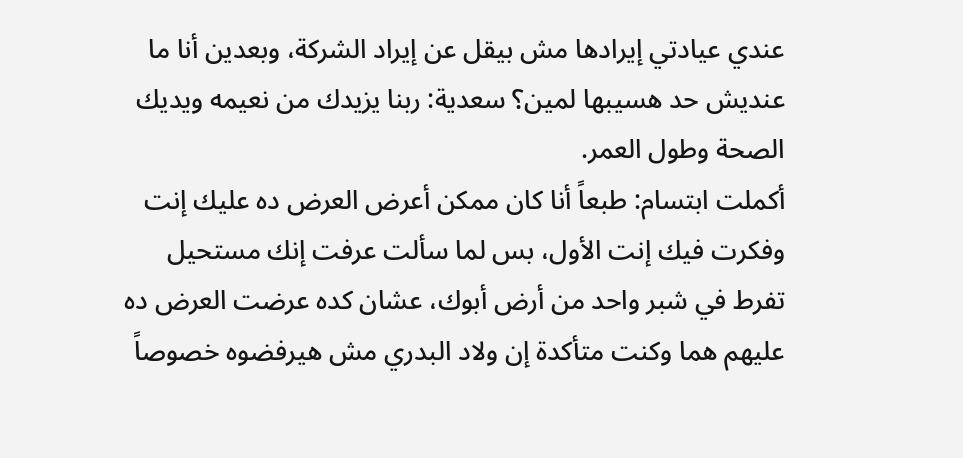عندي عيادتي إيرادها مش بيقل عن إيراد الشركة، وبعدين أنا ما عنديش حد هسيبها لمين؟ سعدية: ربنا يزيدك من نعيمه ويديك الصحة وطول العمر.
أكملت ابتسام: طبعاً أنا كان ممكن أعرض العرض ده عليك إنت وفكرت فيك إنت الأول، بس لما سألت عرفت إنك مستحيل تفرط في شبر واحد من أرض أبوك، عشان كده عرضت العرض ده عليهم هما وكنت متأكدة إن ولاد البدري مش هيرفضوه خصوصاً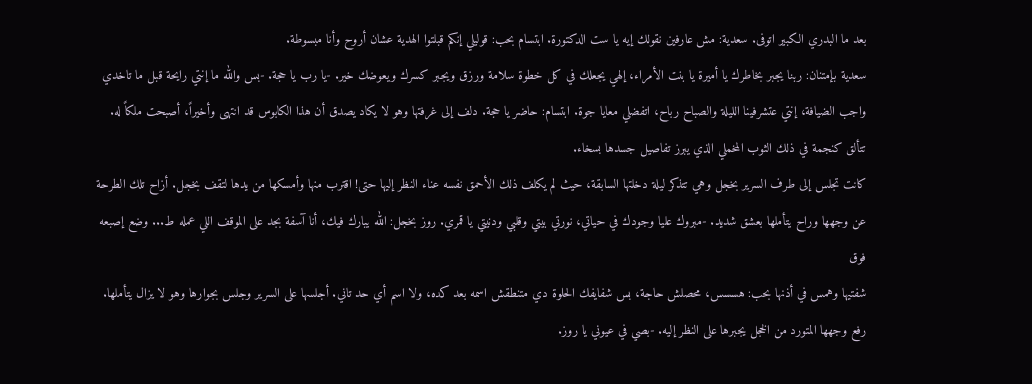بعد ما البدري الكبير اتوفى. سعدية: مش عارفين نقولك إيه يا ست الدكتورة. ابتسام بحب: قوليلي إنكم قبلتوا الهدية عشان أروح وأنا مبسوطة.
سعدية بإمتنان: ربنا يجبر بخاطرك يا أميرة يا بنت الأمراء، إلهي يجعلك في كل خطوة سلامة ورزق ويجبر كسرك ويعوضك خير. -يا رب يا حجة. -بس والله ما إنتي رايحة قبل ما تاخدي واجب الضيافة، إنتي عتشرفينا الليلة والصباح رباح، اتفضلي معايا جوة. ابتسام: حاضر يا حجة. دلف إلى غرفتها وهو لا يكاد يصدق أن هذا الكابوس قد انتهى وأخيراً، أصبحت ملكاً له. تتألق كنجمة في ذلك الثوب المخملي الذي يبرز تفاصيل جسدها بسخاء.
كانت تجلس إلى طرف السرير بخجل وهي تتذكر ليلة دخلتها السابقة، حيث لم يكلف ذلك الأحمق نفسه عناء النظر إليها حتى! اقترب منها وأمسكها من يدها لتقف بخجل. أزاح تلك الطرحة عن وجهها وراح يتأملها بعشق شديد. -مبروك عليا وجودك في حياتي، نورتي بيتي وقلبي ودنيتي يا قمري. روز بخجل: الله يبارك فيك، أنا آسفة بجد على الموقف اللي عمله ط... وضع إصبعه فوق
شفتيها وهمس في أذنها بحب: هسسس، محصلش حاجة، بس شفايفك الحلوة دي متنطقش اسمه بعد كده، ولا اسم أي حد تاني. أجلسها على السرير وجلس بجوارها وهو لا يزال يتأملها. رفع وجهها المتورد من الخجل يجبرها على النظر إليه. -بصي في عيوني يا روز.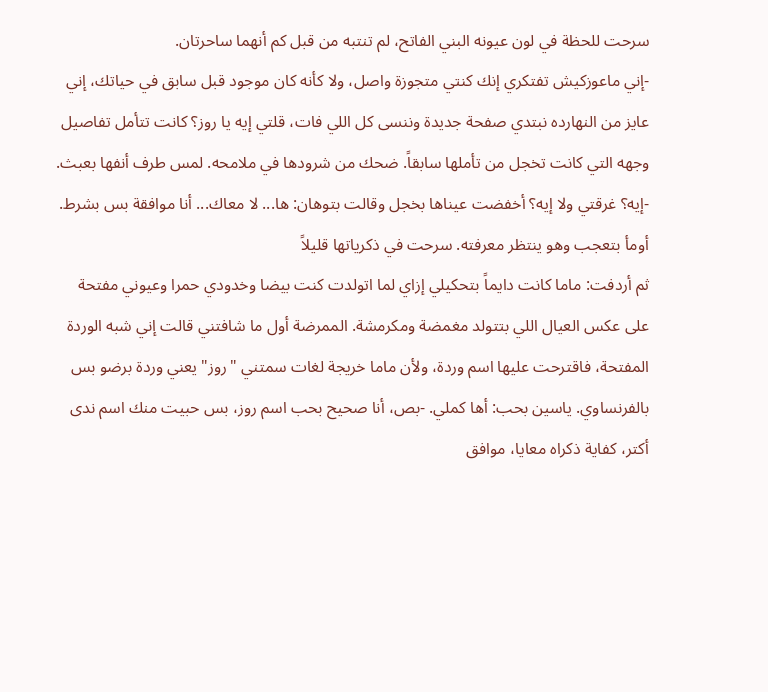سرحت للحظة في لون عيونه البني الفاتح، لم تنتبه من قبل كم أنهما ساحرتان.
-إني ماعوزكيش تفتكري إنك كنتي متجوزة واصل، ولا كأنه كان موجود قبل سابق في حياتك، إني عايز من النهارده نبتدي صفحة جديدة وننسى كل اللي فات، قلتي إيه يا روز؟ كانت تتأمل تفاصيل وجهه التي كانت تخجل من تأملها سابقاً. ضحك من شرودها في ملامحه. لمس طرف أنفها بعبث. -إيه؟ غرقتي ولا إيه؟ أخفضت عيناها بخجل وقالت بتوهان: ها... لا معاك... أنا موافقة بس بشرط. أومأ بتعجب وهو ينتظر معرفته. سرحت في ذكرياتها قليلاً
ثم أردفت: ماما كانت دايماً بتحكيلي إزاي لما اتولدت كنت بيضا وخدودي حمرا وعيوني مفتحة على عكس العيال اللي بتتولد مغمضة ومكرمشة. الممرضة أول ما شافتني قالت إني شبه الوردة المفتحة، فاقترحت عليها اسم وردة، ولأن ماما خريجة لغات سمتني "روز" يعني وردة برضو بس بالفرنساوي. ياسين بحب: أها كملي. -بص، أنا صحيح بحب اسم روز، بس حبيت منك اسم ندى أكتر، كفاية ذكراه معايا، موافق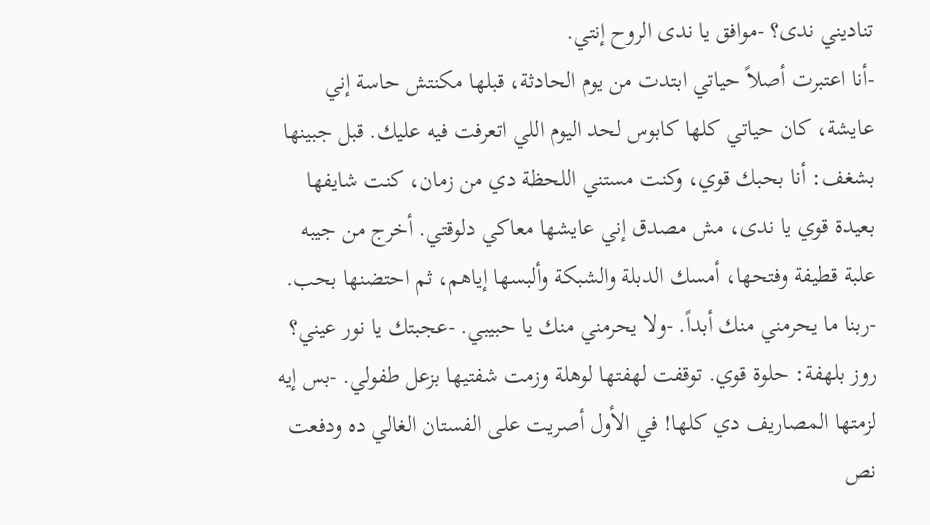تناديني ندى؟ -موافق يا ندى الروح إنتي.
-أنا اعتبرت أصلاً حياتي ابتدت من يوم الحادثة، قبلها مكنتش حاسة إني عايشة، كان حياتي كلها كابوس لحد اليوم اللي اتعرفت فيه عليك. قبل جبينها بشغف: أنا بحبك قوي، وكنت مستني اللحظة دي من زمان، كنت شايفها بعيدة قوي يا ندى، مش مصدق إني عايشها معاكي دلوقتي. أخرج من جيبه علبة قطيفة وفتحها، أمسك الدبلة والشبكة وألبسها إياهم، ثم احتضنها بحب. -ربنا ما يحرمني منك أبداً. -ولا يحرمني منك يا حبيبي. -عجبتك يا نور عيني؟
روز بلهفة: حلوة قوي. توقفت لهفتها لوهلة وزمت شفتيها بزعل طفولي. -بس إيه لزمتها المصاريف دي كلها! في الأول أصريت على الفستان الغالي ده ودفعت نص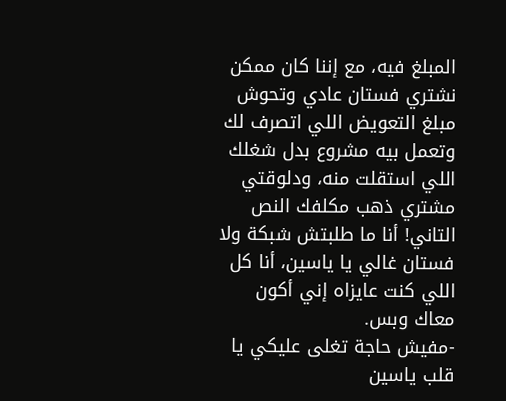المبلغ فيه، مع إننا كان ممكن نشتري فستان عادي وتحوش مبلغ التعويض اللي اتصرف لك وتعمل بيه مشروع بدل شغلك اللي استقلت منه، ودلوقتي مشتري ذهب مكلفك النص التاني! أنا ما طلبتش شبكة ولا فستان غالي يا ياسين، أنا كل اللي كنت عايزاه إني أكون معاك وبس.
-مفيش حاجة تغلى عليكي يا قلب ياسين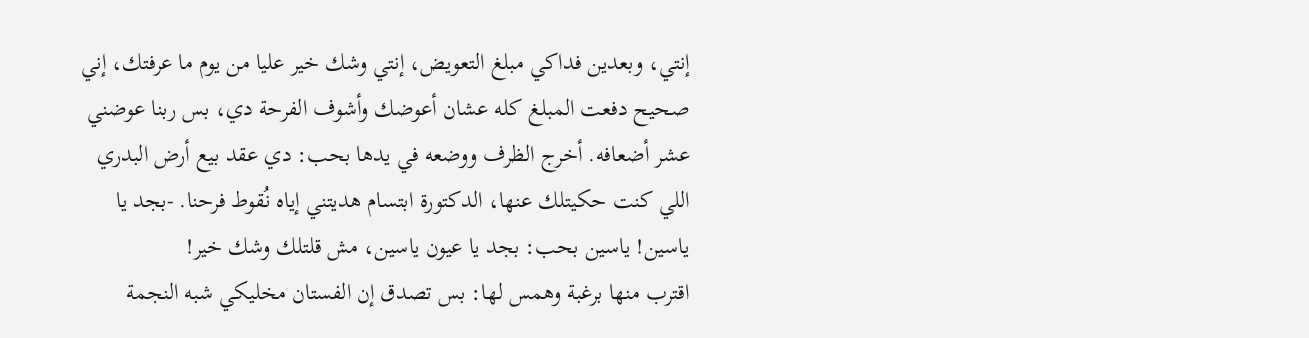إنتي، وبعدين فداكي مبلغ التعويض، إنتي وشك خير عليا من يوم ما عرفتك، إني صحيح دفعت المبلغ كله عشان أعوضك وأشوف الفرحة دي، بس ربنا عوضني عشر أضعافه. أخرج الظرف ووضعه في يدها بحب: دي عقد بيع أرض البدري اللي كنت حكيتلك عنها، الدكتورة ابتسام هديتني إياه نُقوط فرحنا. -بجد يا ياسين! ياسين بحب: بجد يا عيون ياسين، مش قلتلك وشك خير!
اقترب منها برغبة وهمس لها: بس تصدق إن الفستان مخليكي شبه النجمة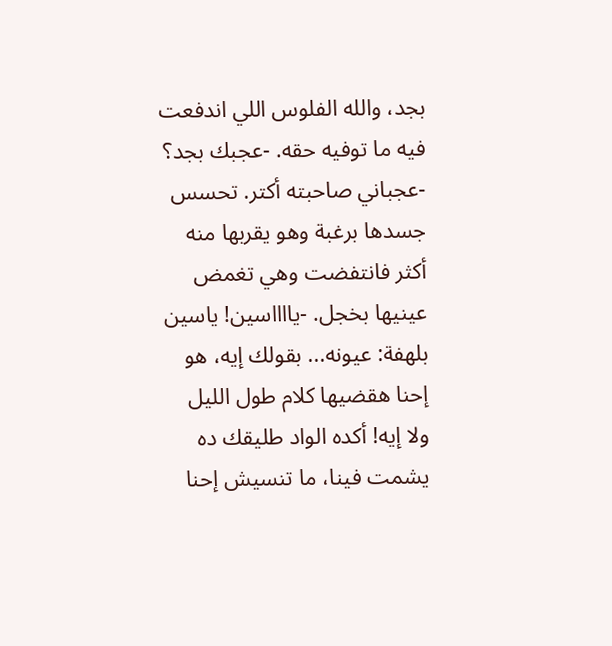بجد، والله الفلوس اللي اندفعت فيه ما توفيه حقه. -عجبك بجد؟ -عجباني صاحبته أكتر. تحسس جسدها برغبة وهو يقربها منه أكثر فانتفضت وهي تغمض عينيها بخجل. -يااااسين! ياسين بلهفة: عيونه... بقولك إيه، هو إحنا هقضيها كلام طول الليل ولا إيه! أكده الواد طليقك ده يشمت فينا، ما تنسيش إحنا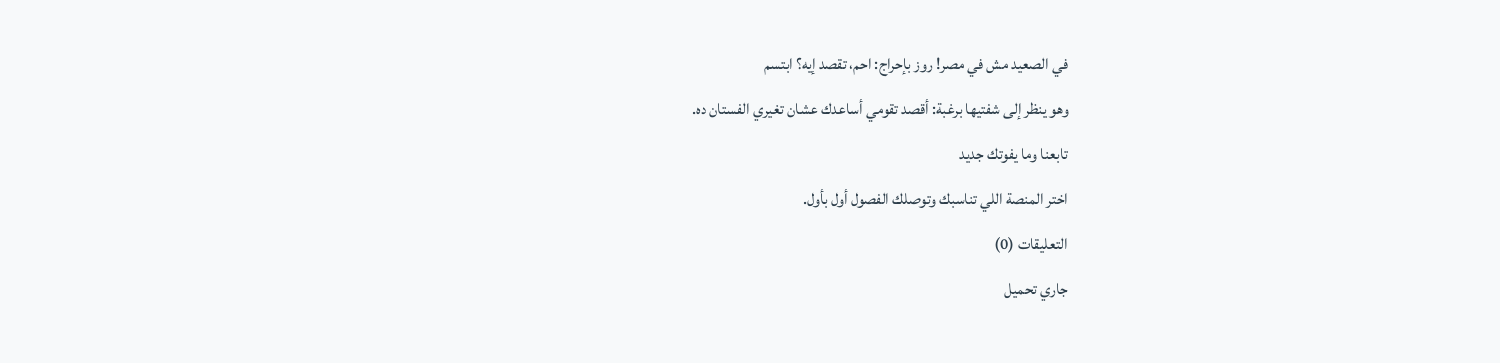في الصعيد مش في مصر! روز بإحراج: احم، تقصد إيه؟ ابتسم
وهو ينظر إلى شفتيها برغبة: أقصد تقومي أساعدك عشان تغيري الفستان ده.
تابعنا وما يفوتك جديد
اختر المنصة اللي تناسبك وتوصلك الفصول أول بأول.
التعليقات (0)
جاري تحميل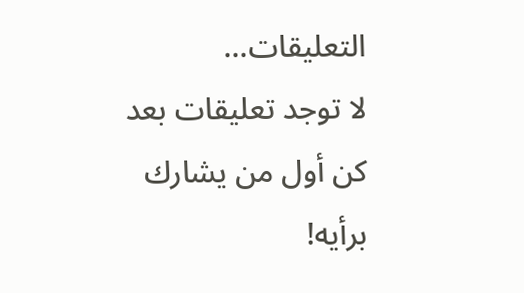التعليقات...
لا توجد تعليقات بعد
كن أول من يشارك برأيه!